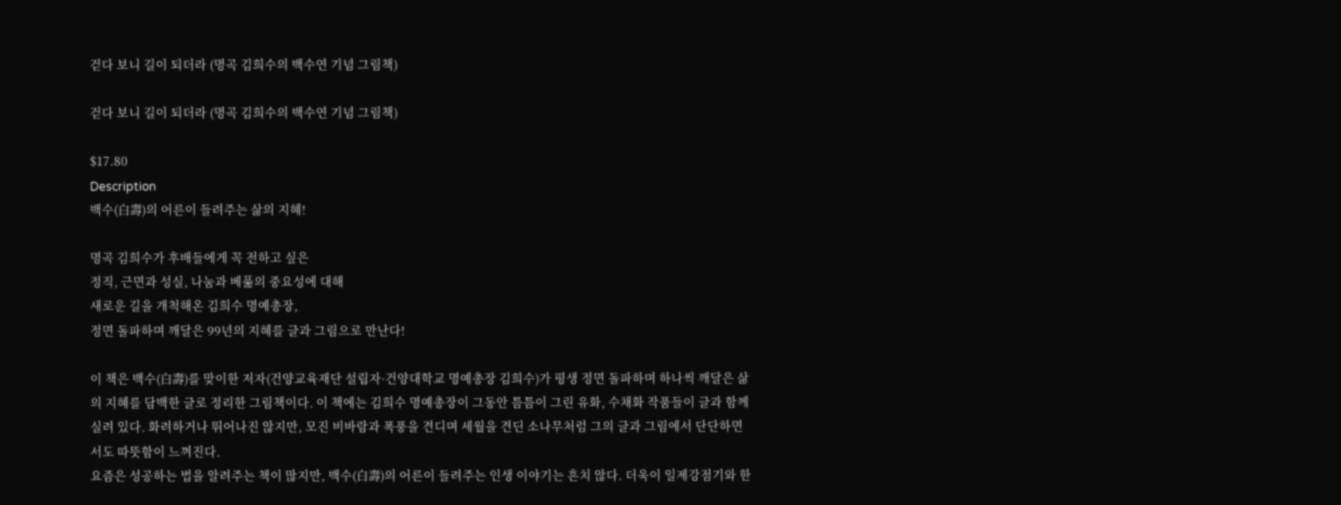걷다 보니 길이 되더라 (명곡 김희수의 백수연 기념 그림책)

걷다 보니 길이 되더라 (명곡 김희수의 백수연 기념 그림책)

$17.80
Description
백수(白壽)의 어른이 들려주는 삶의 지혜!

명곡 김희수가 후배들에게 꼭 전하고 싶은
정직, 근면과 성실, 나눔과 베풂의 중요성에 대해
새로운 길을 개척해온 김희수 명예총장,
정면 돌파하며 깨달은 99년의 지혜를 글과 그림으로 만난다!

이 책은 백수(白壽)를 맞이한 저자(건양교육재단 설립자·건양대학교 명예총장 김희수)가 평생 정면 돌파하며 하나씩 깨달은 삶의 지혜를 담백한 글로 정리한 그림책이다. 이 책에는 김희수 명예총장이 그동안 틈틈이 그린 유화, 수채화 작품들이 글과 함께 실려 있다. 화려하거나 뛰어나진 않지만, 모진 비바람과 폭풍을 견디며 세월을 견딘 소나무처럼 그의 글과 그림에서 단단하면서도 따뜻함이 느껴진다.
요즘은 성공하는 법을 알려주는 책이 많지만, 백수(白壽)의 어른이 들려주는 인생 이야기는 흔치 않다. 더욱이 일제강점기와 한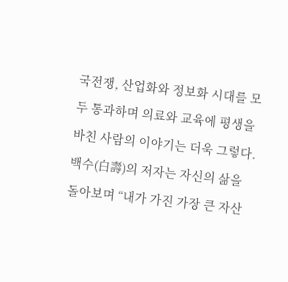국전쟁, 산업화와 정보화 시대를 모두 통과하며 의료와 교육에 평생을 바친 사람의 이야기는 더욱 그렇다.
백수(白壽)의 저자는 자신의 삶을 돌아보며 “내가 가진 가장 큰 자산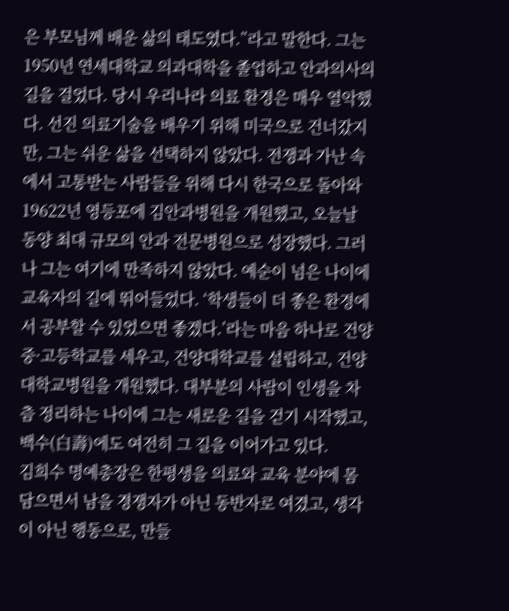은 부모님께 배운 삶의 태도였다.”라고 말한다. 그는 1950년 연세대학교 의과대학을 졸업하고 안과의사의 길을 걸었다. 당시 우리나라 의료 환경은 매우 열악했다. 선진 의료기술을 배우기 위해 미국으로 건너갔지만, 그는 쉬운 삶을 선택하지 않았다. 전쟁과 가난 속에서 고통받는 사람들을 위해 다시 한국으로 돌아와 19622년 영등포에 김안과병원을 개원했고, 오늘날 동양 최대 규모의 안과 전문병원으로 성장했다. 그러나 그는 여기에 만족하지 않았다. 예순이 넘은 나이에 교육자의 길에 뛰어들었다. ‘학생들이 더 좋은 환경에서 공부할 수 있었으면 좋겠다.’라는 마음 하나로 건양중·고등학교를 세우고, 건양대학교를 설립하고, 건양대학교병원을 개원했다. 대부분의 사람이 인생을 차츰 정리하는 나이에 그는 새로운 길을 걷기 시작했고, 백수(白壽)에도 여전히 그 길을 이어가고 있다.
김희수 명예총장은 한평생을 의료와 교육 분야에 몸담으면서 남을 경쟁자가 아닌 동반자로 여겼고, 생각이 아닌 행동으로, 만들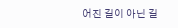어진 길이 아닌 길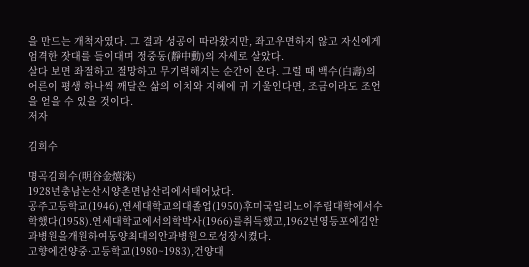을 만드는 개척자였다. 그 결과 성공이 따라왔지만, 좌고우면하지 않고 자신에게 엄격한 잣대를 들이대며 정중동(靜中動)의 자세로 살았다.
살다 보면 좌절하고 절망하고 무기력해지는 순간이 온다. 그럴 때 백수(白壽)의 어른이 평생 하나씩 깨달은 삶의 이치와 지혜에 귀 기울인다면, 조금이라도 조언을 얻을 수 있을 것이다.
저자

김희수

명곡김희수(明谷金熺洙)
1928년충남논산시양촌면남산리에서태어났다.
공주고등학교(1946),연세대학교의대졸업(1950)후미국일리노이주립대학에서수학했다(1958).연세대학교에서의학박사(1966)를취득했고,1962년영등포에김안과병원을개원하여동양최대의안과병원으로성장시켰다.
고향에건양중·고등학교(1980~1983),건양대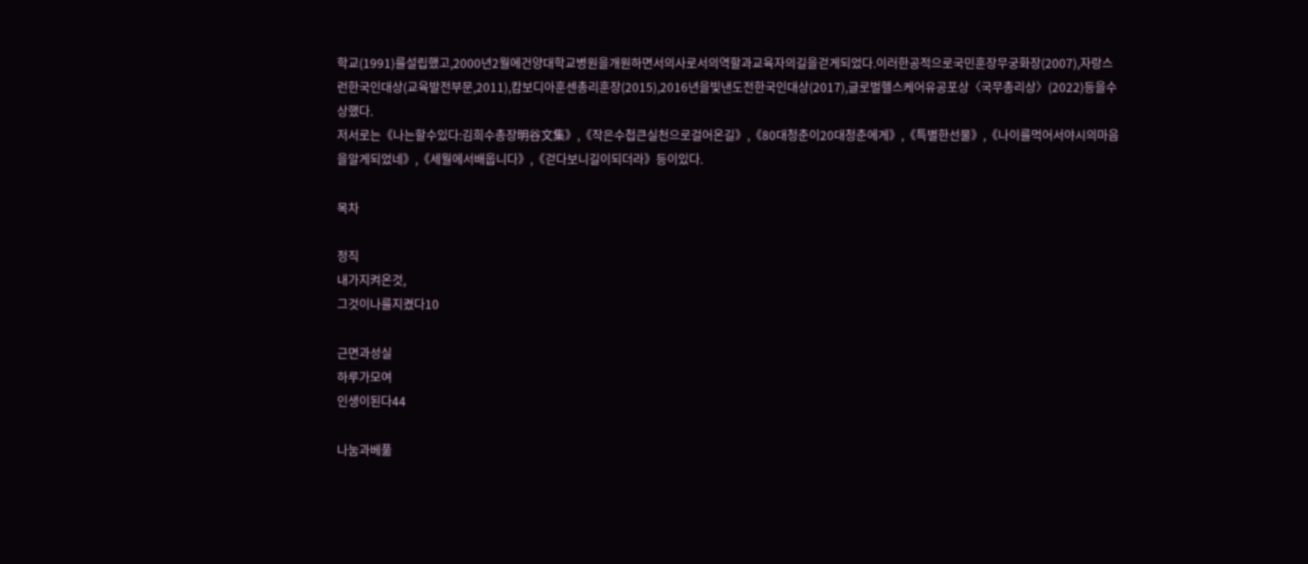학교(1991)를설립했고,2000년2월에건양대학교병원을개원하면서의사로서의역할과교육자의길을걷게되었다.이러한공적으로국민훈장무궁화장(2007),자랑스런한국인대상(교육발전부문,2011),캄보디아훈센총리훈장(2015),2016년을빛낸도전한국인대상(2017),글로벌헬스케어유공포상〈국무총리상〉(2022)등을수상했다.
저서로는《나는할수있다:김희수총장明谷文集》,《작은수첩큰실천으로걸어온길》,《80대청춘이20대청춘에게》,《특별한선물》,《나이를먹어서야시의마음을알게되었네》,《세월에서배웁니다》,《걷다보니길이되더라》등이있다.

목차

정직
내가지켜온것,
그것이나를지켰다10

근면과성실
하루가모여
인생이된다44

나눔과베풂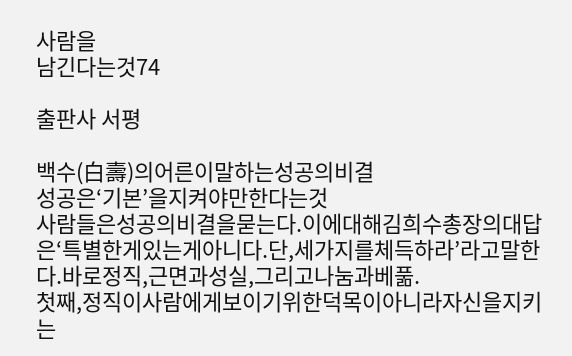사람을
남긴다는것74

출판사 서평

백수(白壽)의어른이말하는성공의비결
성공은‘기본’을지켜야만한다는것
사람들은성공의비결을묻는다.이에대해김희수총장의대답은‘특별한게있는게아니다.단,세가지를체득하라’라고말한다.바로정직,근면과성실,그리고나눔과베풂.
첫째,정직이사람에게보이기위한덕목이아니라자신을지키는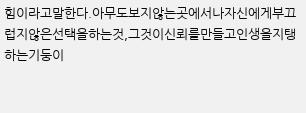힘이라고말한다.아무도보지않는곳에서나자신에게부끄럽지않은선택을하는것,그것이신뢰를만들고인생을지탱하는기둥이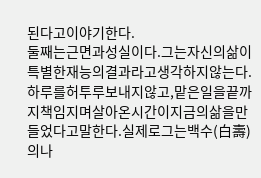된다고이야기한다.
둘째는근면과성실이다.그는자신의삶이특별한재능의결과라고생각하지않는다.하루를허투루보내지않고,맡은일을끝까지책임지며살아온시간이지금의삶을만들었다고말한다.실제로그는백수(白壽)의나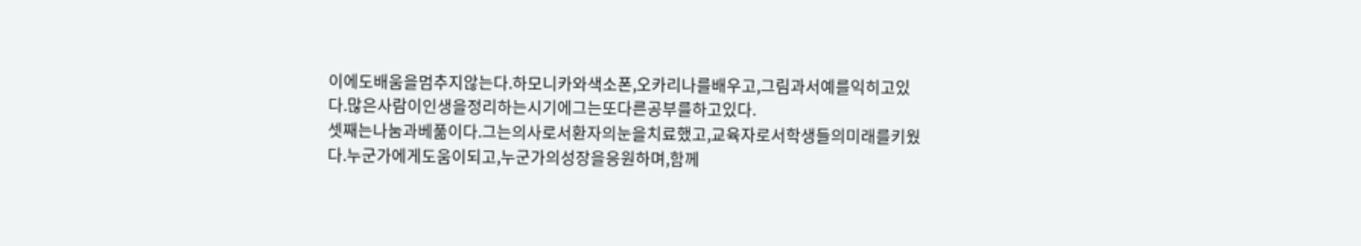이에도배움을멈추지않는다.하모니카와색소폰,오카리나를배우고,그림과서예를익히고있다.많은사람이인생을정리하는시기에그는또다른공부를하고있다.
셋째는나눔과베풂이다.그는의사로서환자의눈을치료했고,교육자로서학생들의미래를키웠다.누군가에게도움이되고,누군가의성장을응원하며,함께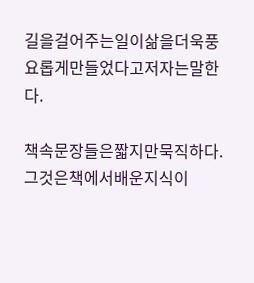길을걸어주는일이삶을더욱풍요롭게만들었다고저자는말한다.

책속문장들은짧지만묵직하다.그것은책에서배운지식이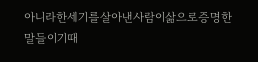아니라한세기를살아낸사람이삶으로증명한말들이기때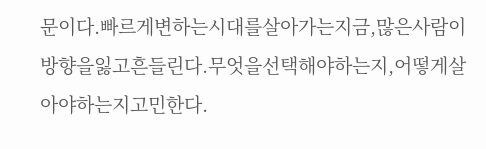문이다.빠르게변하는시대를살아가는지금,많은사람이방향을잃고흔들린다.무엇을선택해야하는지,어떻게살아야하는지고민한다.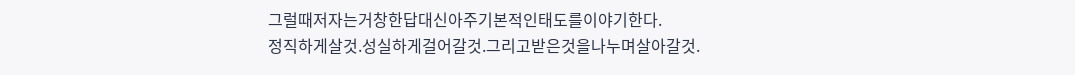그럴때저자는거창한답대신아주기본적인태도를이야기한다.
정직하게살것.성실하게걸어갈것.그리고받은것을나누며살아갈것.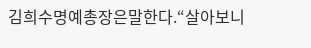김희수명예총장은말한다.“살아보니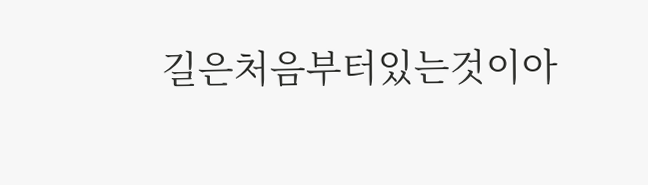길은처음부터있는것이아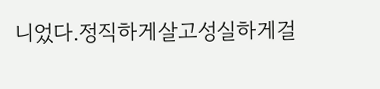니었다.정직하게살고성실하게걸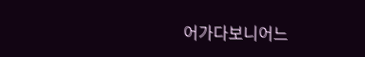어가다보니어느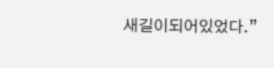새길이되어있었다.”